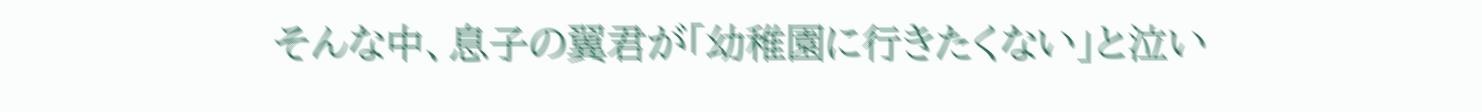そんな中、息子の翼君が「幼稚園に行きたくない」と泣い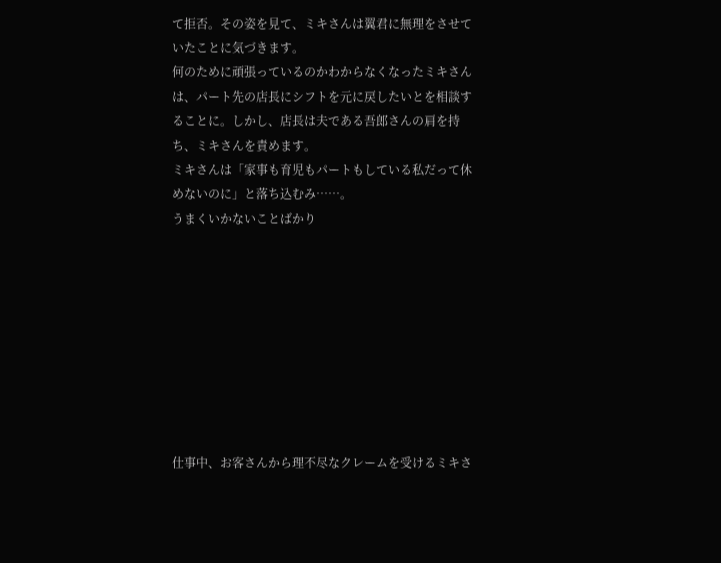て拒否。その姿を見て、ミキさんは翼君に無理をさせていたことに気づきます。
何のために頑張っているのかわからなくなったミキさんは、パート先の店長にシフトを元に戻したいとを相談することに。しかし、店長は夫である吾郎さんの肩を持ち、ミキさんを責めます。
ミキさんは「家事も育児もパートもしている私だって休めないのに」と落ち込むみ……。
うまくいかないことばかり









仕事中、お客さんから理不尽なクレームを受けるミキさ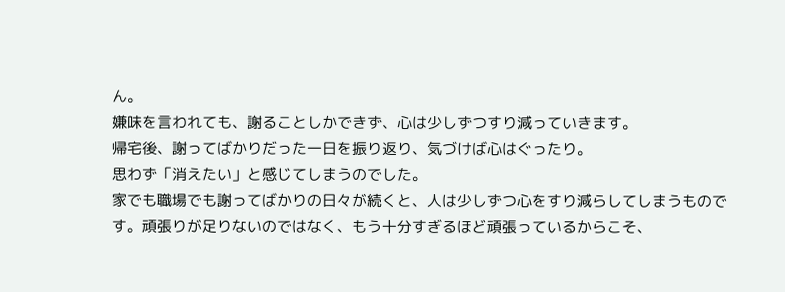ん。
嫌味を言われても、謝ることしかできず、心は少しずつすり減っていきます。
帰宅後、謝ってばかりだった一日を振り返り、気づけば心はぐったり。
思わず「消えたい」と感じてしまうのでした。
家でも職場でも謝ってばかりの日々が続くと、人は少しずつ心をすり減らしてしまうものです。頑張りが足りないのではなく、もう十分すぎるほど頑張っているからこそ、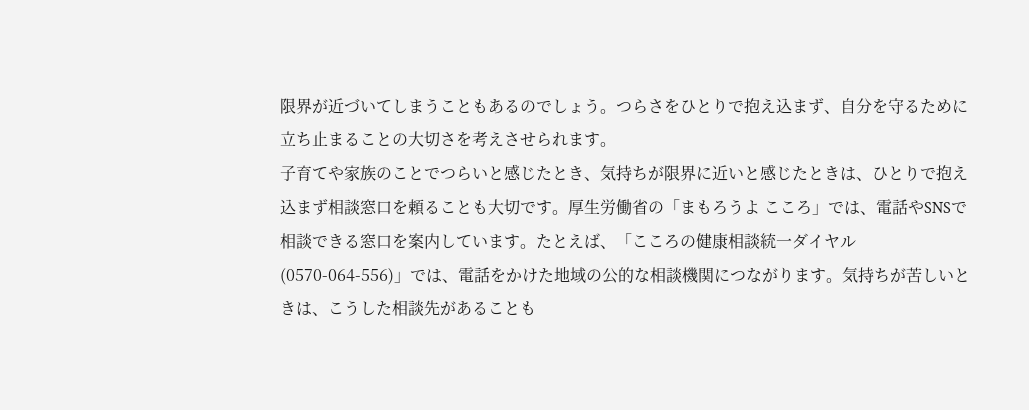限界が近づいてしまうこともあるのでしょう。つらさをひとりで抱え込まず、自分を守るために立ち止まることの大切さを考えさせられます。
子育てや家族のことでつらいと感じたとき、気持ちが限界に近いと感じたときは、ひとりで抱え込まず相談窓口を頼ることも大切です。厚生労働省の「まもろうよ こころ」では、電話やSNSで相談できる窓口を案内しています。たとえば、「こころの健康相談統一ダイヤル(0570-064-556)」では、電話をかけた地域の公的な相談機関につながります。気持ちが苦しいときは、こうした相談先があることも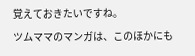覚えておきたいですね。
ツムママのマンガは、このほかにも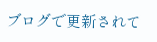ブログで更新されて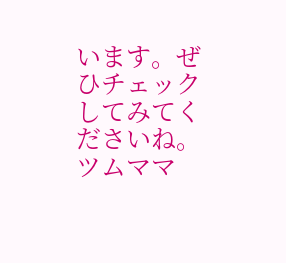います。ぜひチェックしてみてくださいね。
ツムママ